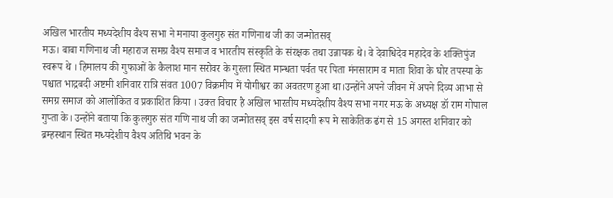अखिल भारतीय मध्यदेशीय वैश्य सभा ने मनाया कुलगुरु संत गणिनाथ जी का जन्मोतसव्
मऊ। बाबा गणिनाथ जी महाराज समग्र वैश्य समाज व भारतीय संस्कृति के संरक्षक तथा उन्नायक थे। वे देवाधिदेव महादेव के शक्तिपुंज स्वरूप थे । हिमालय की गुफाओं के कैलाश मान सरोवर के गुरला स्थित मान्धता पर्वत पर पिता मंनसाराम व माता शिवा के घोर तपस्या के पश्चात भाद्रबदी अष्टमी शनिवार रात्रि संवत 1007 विक्रमीय में योगीश्वर का अवतरण हुआ था।उन्होंने अपने जीवन में अपने दिव्य आभा से समग्र समाज को आलोकित व प्रकाशित किया । उक्त विचार है अखिल भारतीय मध्यदेशीय वैश्य सभा नगर मऊ के अध्यक्ष डॉ राम गोपाल गुप्ता के। उन्होंने बताया कि कुलगुरु संत गणि नाथ जी का जन्मोतसव् इस वर्ष सादगी रूप मे साकेतिक ढंग से 15 अगस्त शनिवार को ब्रम्हस्थान स्थित मध्यदेशीय वैश्य अतिथि भवन के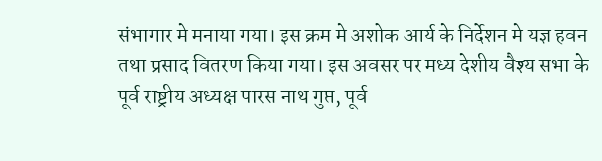संभागार मे मनाया गया। इस क्रम मे अशोक आर्य के निर्देशन मे यज्ञ हवन तथा प्रसाद वितरण किया गया। इस अवसर पर मध्य देशीय वैश्य सभा के पूर्व राष्ट्रीय अध्यक्ष पारस नाथ गुप्त, पूर्व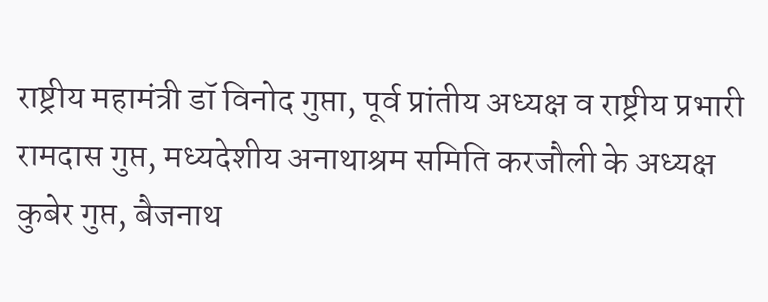राष्ट्रीय महामंत्री डॉ विनोद गुप्ता, पूर्व प्रांतीय अध्यक्ष व राष्ट्रीय प्रभारी रामदास गुप्त, मध्यदेशीय अनाथाश्रम समिति करजौली के अध्यक्ष कुबेर गुप्त, बैजनाथ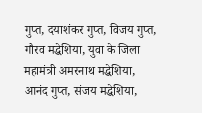गुप्त, दयाशंकर गुप्त, विजय गुप्त, गौरव मद्धेशिया, युवा के जिला महामंत्री अमरनाथ मद्धेशिया, आनंद गुप्त, संजय मद्धेशिया,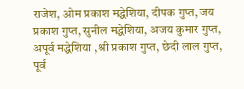राजेश, ओम प्रकाश मद्धेशिया, दीपक गुप्त, जय प्रकाश गुप्त, सुनील मद्धेशिया, अजय कुमार गुप्त, अपूर्व मद्धेशिया ,श्री प्रकाश गुप्त, छेदी लाल गुप्त, पूर्व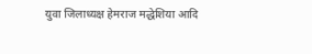युवा जिलाध्यक्ष हेमराज मद्धेशिया आदि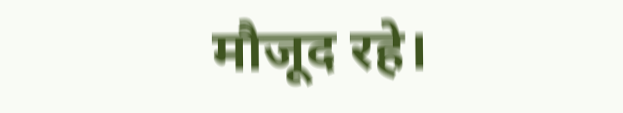मौजूद रहे।